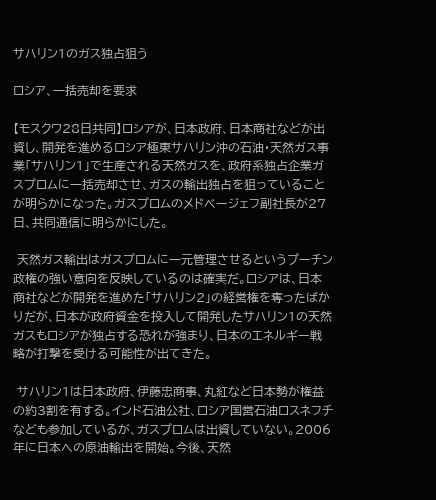サハリン1のガス独占狙う

ロシア、一括売却を要求

【モスクワ28日共同】ロシアが、日本政府、日本商社などが出資し、開発を進めるロシア極東サハリン沖の石油・天然ガス事業「サハリン1」で生産される天然ガスを、政府系独占企業ガスプロムに一括売却させ、ガスの輸出独占を狙っていることが明らかになった。ガスプロムのメドベージェフ副社長が27日、共同通信に明らかにした。

 天然ガス輸出はガスプロムに一元管理させるというプーチン政権の強い意向を反映しているのは確実だ。ロシアは、日本商社などが開発を進めた「サハリン2」の経営権を奪ったばかりだが、日本が政府資金を投入して開発したサハリン1の天然ガスもロシアが独占する恐れが強まり、日本のエネルギー戦略が打撃を受ける可能性が出てきた。

 サハリン1は日本政府、伊藤忠商事、丸紅など日本勢が権益の約3割を有する。インド石油公社、ロシア国営石油ロスネフチなども参加しているが、ガスプロムは出資していない。2006年に日本への原油輸出を開始。今後、天然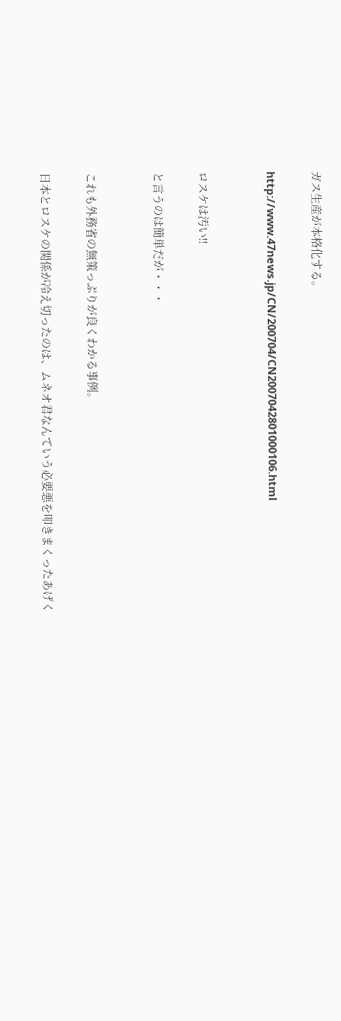ガス生産が本格化する。

http://www.47news.jp/CN/200704/CN2007042801000106.html


ロスケは汚い!!

と言うのは簡単だが・・・


これも外務省の無策っぷりが良くわかる事例。

日本とロスケの関係が冷え切ったのは、ムネオ君なんていう必要悪を叩きまくったあげく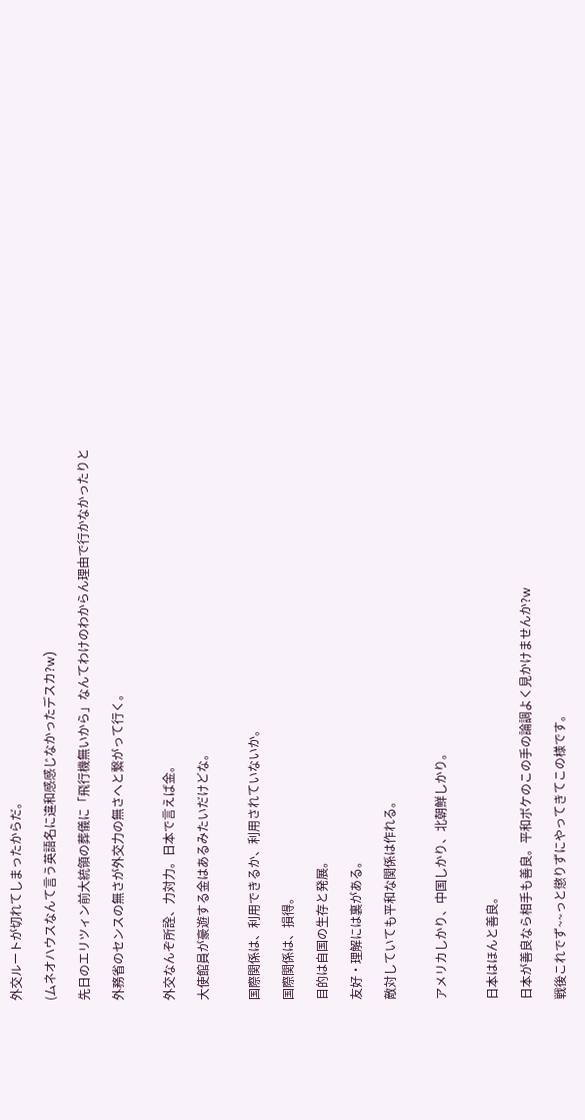外交ルートが切れてしまったからだ。

(ムネオハウスなんて言う英語名に違和感感じなかったデスカ?w)

先日のエリツィン前大統領の葬儀に「飛行機無いから」なんてわけのわからん理由で行かなかったりと

外務省のセンスの無さが外交力の無さへと繋がって行く。


外交なんぞ所詮、力対力。日本で言えば金。

大使館員が豪遊する金はあるみたいだけどな。


国際関係は、利用できるか、利用されていないか。

国際関係は、損得。

目的は自国の生存と発展。

友好・理解には裏がある。

敵対していても平和な関係は作れる。


アメリカしかり、中国しかり、北朝鮮しかり。


日本はほんと善良。

日本が善良なら相手も善良。平和ボケのこの手の論調よく見かけませんか?w

戦後これでず~~っと懲りずにやってきてこの様です。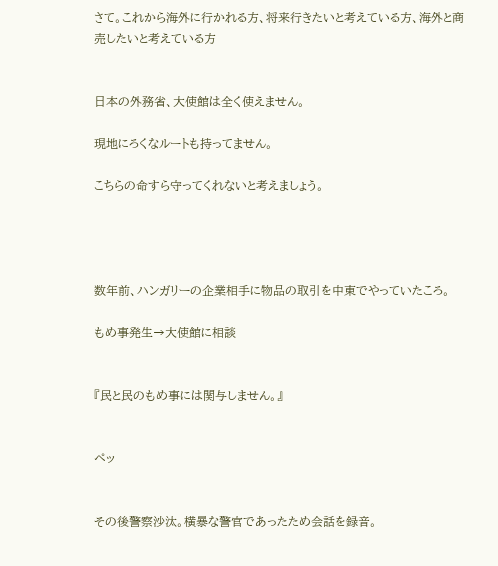さて。これから海外に行かれる方、将来行きたいと考えている方、海外と商売したいと考えている方


日本の外務省、大使館は全く使えません。

現地にろくなルートも持ってません。

こちらの命すら守ってくれないと考えましょう。




数年前、ハンガリーの企業相手に物品の取引を中東でやっていたころ。

もめ事発生→大使館に相談


『民と民のもめ事には関与しません。』


ペッ


その後警察沙汰。横暴な警官であったため会話を録音。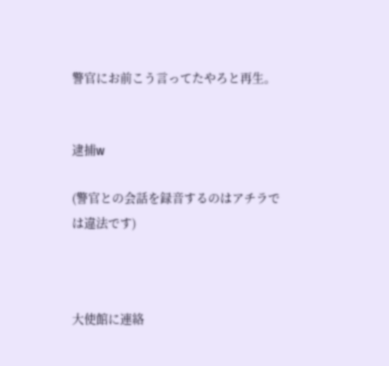警官にお前こう言ってたやろと再生。


逮捕w

(警官との会話を録音するのはアチラでは違法です)



大使館に連絡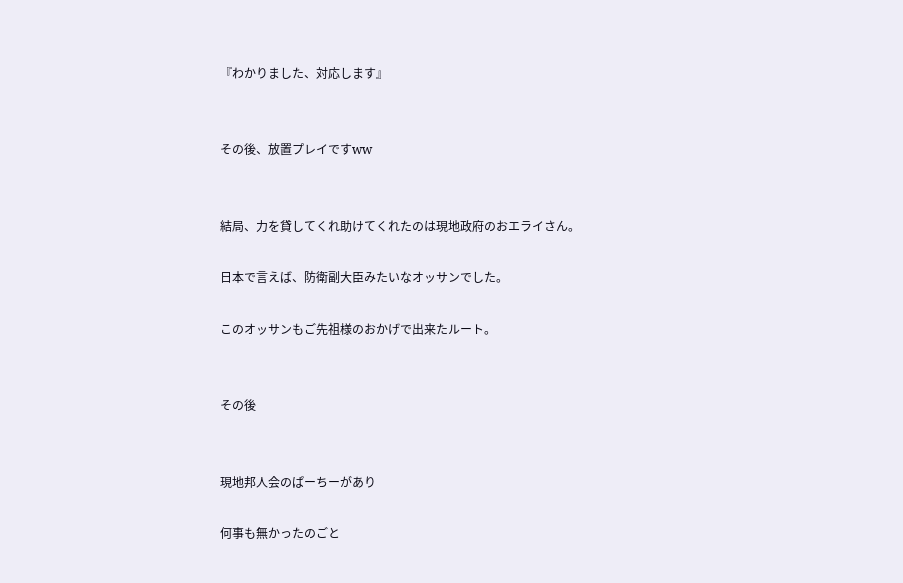『わかりました、対応します』


その後、放置プレイですww


結局、力を貸してくれ助けてくれたのは現地政府のおエライさん。

日本で言えば、防衛副大臣みたいなオッサンでした。

このオッサンもご先祖様のおかげで出来たルート。


その後


現地邦人会のぱーちーがあり

何事も無かったのごと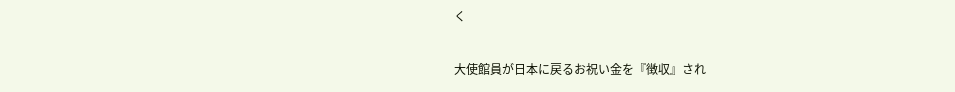く

大使館員が日本に戻るお祝い金を『徴収』され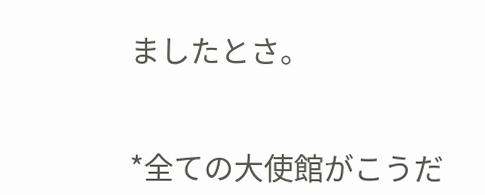ましたとさ。


*全ての大使館がこうだ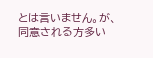とは言いません。が、同意される方多い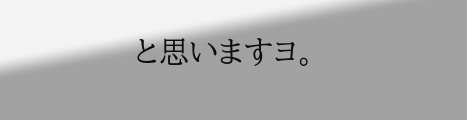と思いますヨ。